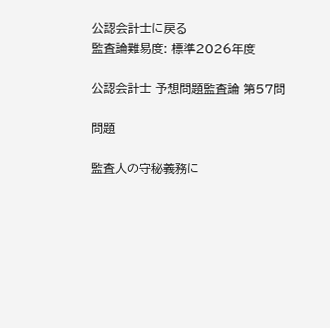公認会計士に戻る
監査論難易度: 標準2026年度

公認会計士 予想問題監査論 第57問

問題

監査人の守秘義務に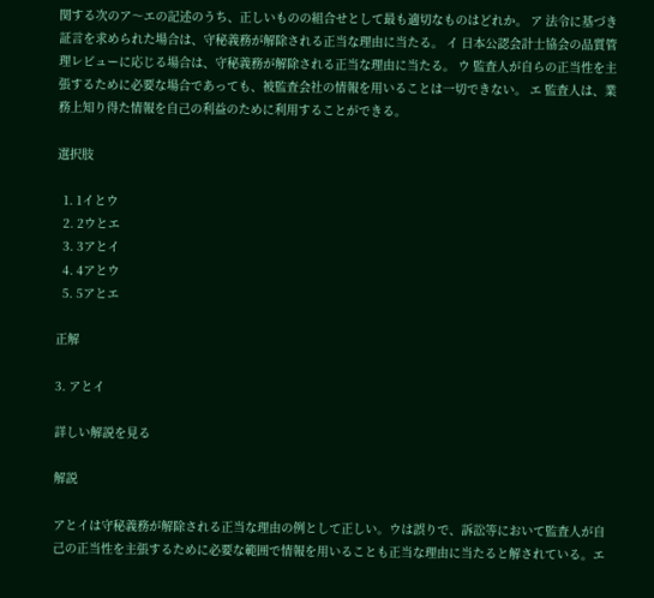関する次のア〜エの記述のうち、正しいものの組合せとして最も適切なものはどれか。 ア 法令に基づき証言を求められた場合は、守秘義務が解除される正当な理由に当たる。 イ 日本公認会計士協会の品質管理レビューに応じる場合は、守秘義務が解除される正当な理由に当たる。 ウ 監査人が自らの正当性を主張するために必要な場合であっても、被監査会社の情報を用いることは一切できない。 エ 監査人は、業務上知り得た情報を自己の利益のために利用することができる。

選択肢

  1. 1イとウ
  2. 2ウとエ
  3. 3アとイ
  4. 4アとウ
  5. 5アとエ

正解

3. アとイ

詳しい解説を見る

解説

アとイは守秘義務が解除される正当な理由の例として正しい。ウは誤りで、訴訟等において監査人が自己の正当性を主張するために必要な範囲で情報を用いることも正当な理由に当たると解されている。エ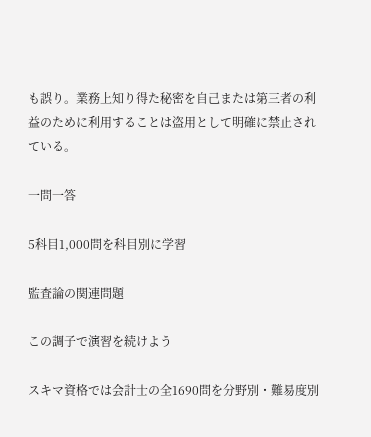も誤り。業務上知り得た秘密を自己または第三者の利益のために利用することは盗用として明確に禁止されている。

一問一答

5科目1,000問を科目別に学習

監査論の関連問題

この調子で演習を続けよう

スキマ資格では会計士の全1690問を分野別・難易度別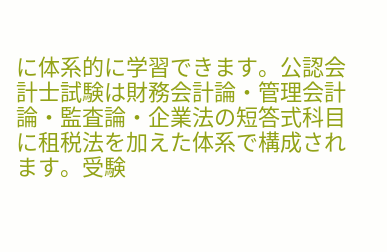に体系的に学習できます。公認会計士試験は財務会計論・管理会計論・監査論・企業法の短答式科目に租税法を加えた体系で構成されます。受験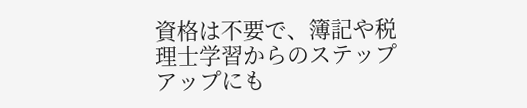資格は不要で、簿記や税理士学習からのステップアップにも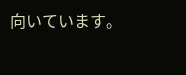向いています。